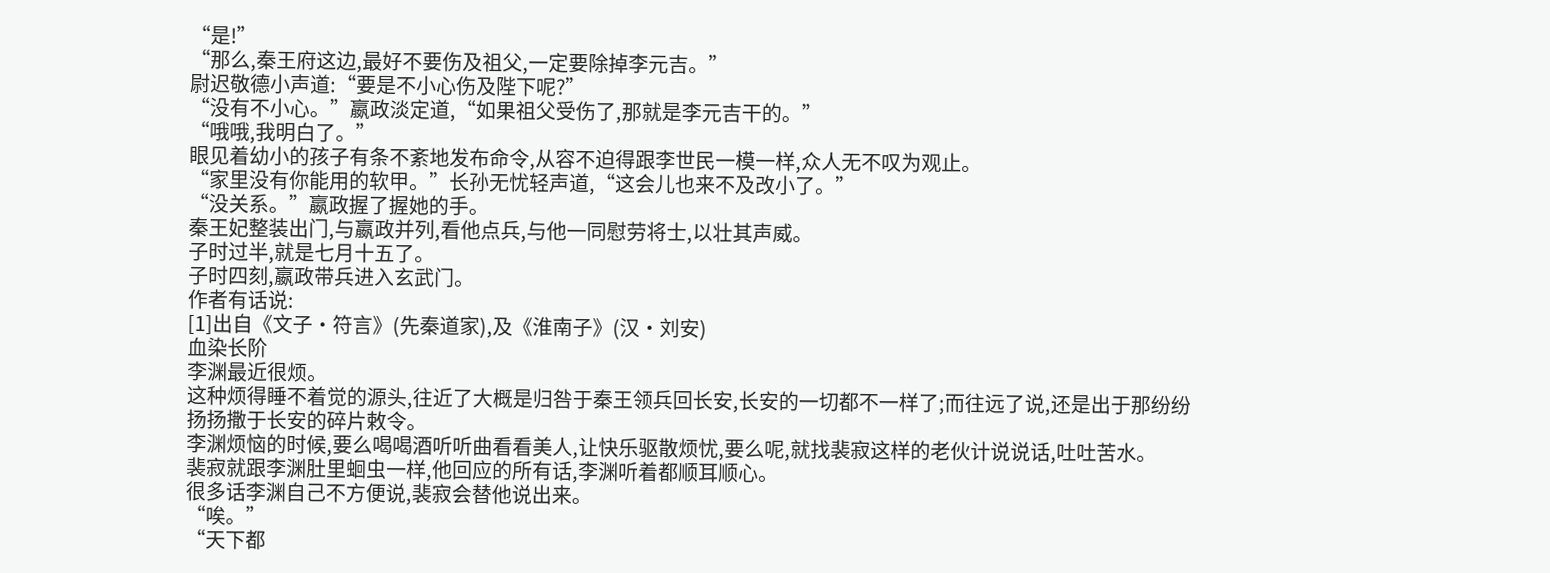“是!”
“那么,秦王府这边,最好不要伤及祖父,一定要除掉李元吉。”
尉迟敬德小声道:“要是不小心伤及陛下呢?”
“没有不小心。”嬴政淡定道,“如果祖父受伤了,那就是李元吉干的。”
“哦哦,我明白了。”
眼见着幼小的孩子有条不紊地发布命令,从容不迫得跟李世民一模一样,众人无不叹为观止。
“家里没有你能用的软甲。”长孙无忧轻声道,“这会儿也来不及改小了。”
“没关系。”嬴政握了握她的手。
秦王妃整装出门,与嬴政并列,看他点兵,与他一同慰劳将士,以壮其声威。
子时过半,就是七月十五了。
子时四刻,嬴政带兵进入玄武门。
作者有话说:
[1]出自《文子·符言》(先秦道家),及《淮南子》(汉·刘安)
血染长阶
李渊最近很烦。
这种烦得睡不着觉的源头,往近了大概是归咎于秦王领兵回长安,长安的一切都不一样了;而往远了说,还是出于那纷纷扬扬撒于长安的碎片敕令。
李渊烦恼的时候,要么喝喝酒听听曲看看美人,让快乐驱散烦忧,要么呢,就找裴寂这样的老伙计说说话,吐吐苦水。
裴寂就跟李渊肚里蛔虫一样,他回应的所有话,李渊听着都顺耳顺心。
很多话李渊自己不方便说,裴寂会替他说出来。
“唉。”
“天下都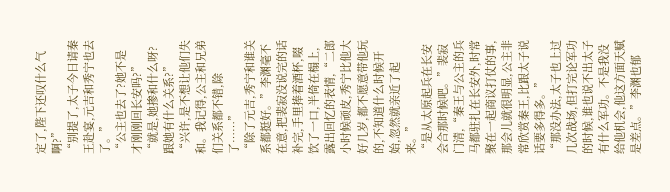定了,陛下还叹什么气啊?”
“别提了,太子今日请秦王赴宴,元吉和秀宁也去了。”
“公主也去了?她不是才刚刚回长安吗?”
“就是,她掺和什么呀?跟她有什么关系?”
“兴许,是不想让他们失和。我记得,公主和兄弟们关系都不错,除了……”
“除了元吉,秀宁和谁关系都挺好。”李渊毫不在意,把裴寂没说完的话补完,手里捧着酒杯,啜饮了一口,半倚在榻上,露出回忆的表情,“二郎小时候顽皮,秀宁比他大好几岁,都不愿意带他玩的,不知道什么时候开始,忽然就亲近了起来。”
“是从太原起兵在长安会合那时候吧。”裴寂门清,“秦王与公主的兵马都驻扎在长安外,时常聚在一起商议打仗的事,那会儿就很明显,公主非常欣赏秦王,比跟太子说话要多得多。”
“那没办法,太子也上过几次战场,但打完论军功的时候,谁也说不出太子有什么军功。不是我没给他机会,他这方面天赋是差点。”李渊也郁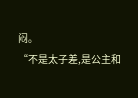闷。
“不是太子差,是公主和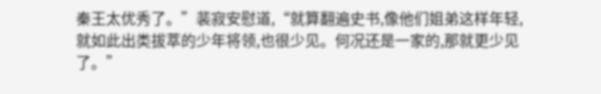秦王太优秀了。”裴寂安慰道,“就算翻遍史书,像他们姐弟这样年轻,就如此出类拔萃的少年将领,也很少见。何况还是一家的,那就更少见了。”